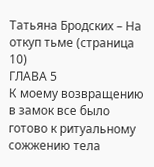Татьяна Бродских – На откуп тьме (страница 10)
ГЛАВА 5
К моему возвращению в замок все было готово к ритуальному сожжению тела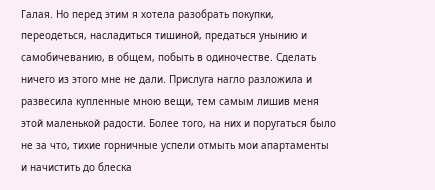Галая. Но перед этим я хотела разобрать покупки, переодеться, насладиться тишиной, предаться унынию и самобичеванию, в общем, побыть в одиночестве. Сделать ничего из этого мне не дали. Прислуга нагло разложила и развесила купленные мною вещи, тем самым лишив меня этой маленькой радости. Более того, на них и поругаться было не за что, тихие горничные успели отмыть мои апартаменты и начистить до блеска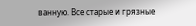ванную. Все старые и грязные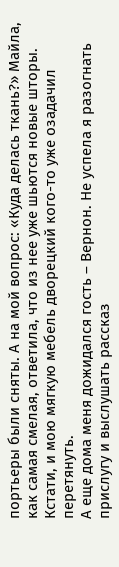портьеры были сняты. А на мой вопрос: «Куда делась ткань?» Майла, как самая смелая, ответила, что из нее уже шьются новые шторы. Кстати, и мою мягкую мебель дворецкий кого-то уже озадачил перетянуть.
А еще дома меня дожидался гость – Вернон. Не успела я разогнать прислугу и выслушать рассказ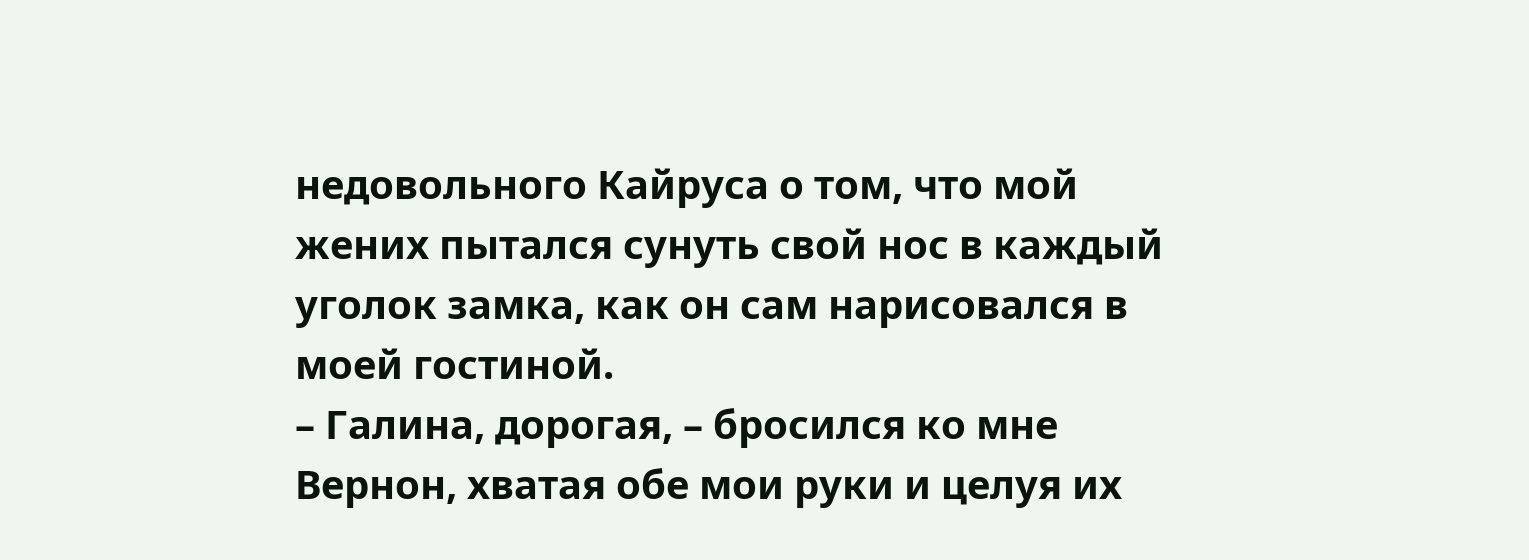недовольного Кайруса о том, что мой жених пытался сунуть свой нос в каждый уголок замка, как он сам нарисовался в моей гостиной.
– Галина, дорогая, – бросился ко мне Вернон, хватая обе мои руки и целуя их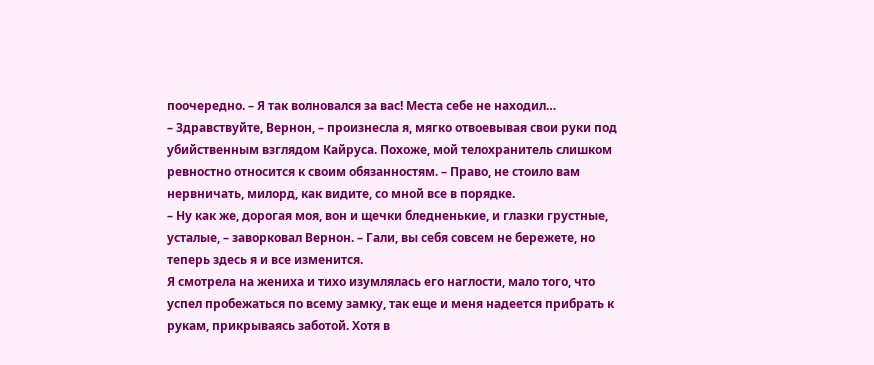поочередно. – Я так волновался за вас! Места себе не находил…
– Здравствуйте, Вернон, – произнесла я, мягко отвоевывая свои руки под убийственным взглядом Кайруса. Похоже, мой телохранитель слишком ревностно относится к своим обязанностям. – Право, не стоило вам нервничать, милорд, как видите, со мной все в порядке.
– Ну как же, дорогая моя, вон и щечки бледненькие, и глазки грустные, усталые, – заворковал Вернон. – Гали, вы себя совсем не бережете, но теперь здесь я и все изменится.
Я смотрела на жениха и тихо изумлялась его наглости, мало того, что успел пробежаться по всему замку, так еще и меня надеется прибрать к рукам, прикрываясь заботой. Хотя в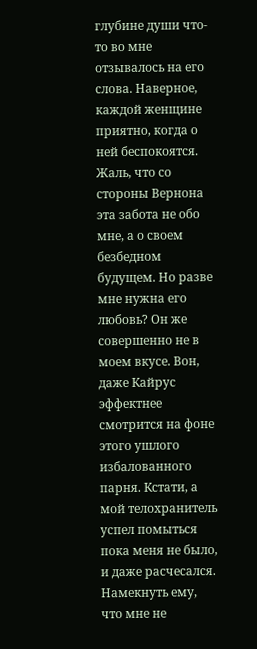глубине души что-то во мне отзывалось на его слова. Наверное, каждой женщине приятно, когда о ней беспокоятся. Жаль, что со стороны Вернона эта забота не обо мне, а о своем безбедном будущем. Но разве мне нужна его любовь? Он же совершенно не в моем вкусе. Вон, даже Кайрус эффектнее смотрится на фоне этого ушлого избалованного парня. Кстати, а мой телохранитель успел помыться пока меня не было, и даже расчесался. Намекнуть ему, что мне не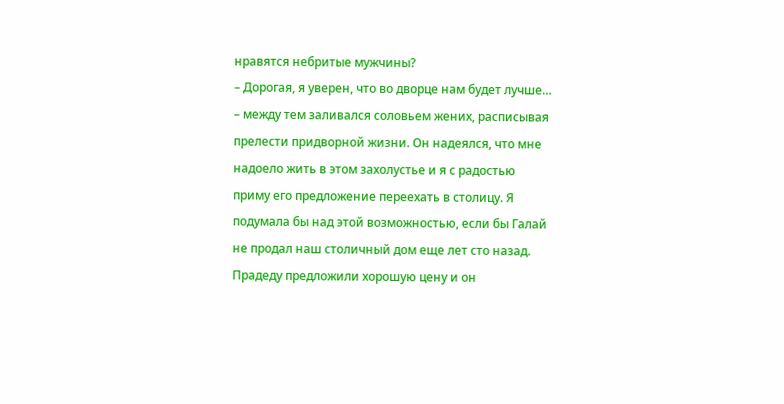нравятся небритые мужчины?
– Дорогая, я уверен, что во дворце нам будет лучше… – между тем заливался соловьем жених, расписывая прелести придворной жизни. Он надеялся, что мне надоело жить в этом захолустье и я с радостью приму его предложение переехать в столицу. Я подумала бы над этой возможностью, если бы Галай не продал наш столичный дом еще лет сто назад. Прадеду предложили хорошую цену и он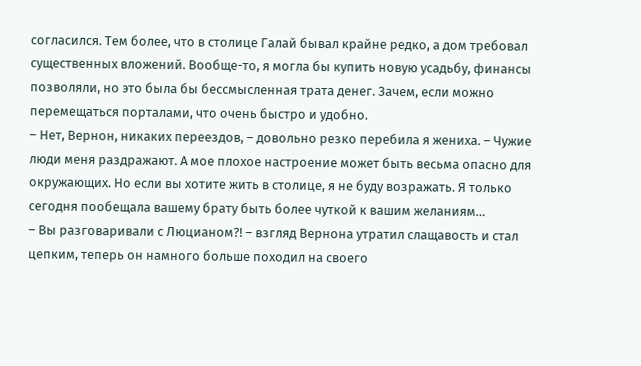согласился. Тем более, что в столице Галай бывал крайне редко, а дом требовал существенных вложений. Вообще-то, я могла бы купить новую усадьбу, финансы позволяли, но это была бы бессмысленная трата денег. Зачем, если можно перемещаться порталами, что очень быстро и удобно.
– Нет, Вернон, никаких переездов, – довольно резко перебила я жениха. – Чужие люди меня раздражают. А мое плохое настроение может быть весьма опасно для окружающих. Но если вы хотите жить в столице, я не буду возражать. Я только сегодня пообещала вашему брату быть более чуткой к вашим желаниям…
– Вы разговаривали с Люцианом?! – взгляд Вернона утратил слащавость и стал цепким, теперь он намного больше походил на своего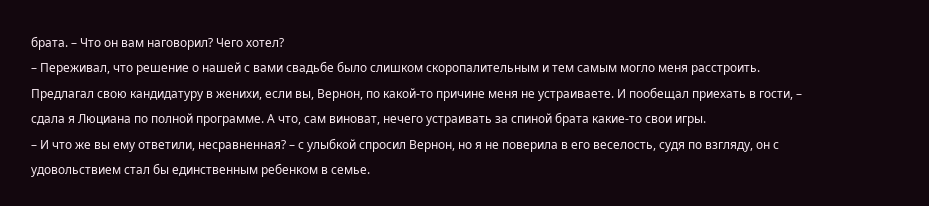брата. – Что он вам наговорил? Чего хотел?
– Переживал, что решение о нашей с вами свадьбе было слишком скоропалительным и тем самым могло меня расстроить. Предлагал свою кандидатуру в женихи, если вы, Вернон, по какой-то причине меня не устраиваете. И пообещал приехать в гости, – сдала я Люциана по полной программе. А что, сам виноват, нечего устраивать за спиной брата какие-то свои игры.
– И что же вы ему ответили, несравненная? – с улыбкой спросил Вернон, но я не поверила в его веселость, судя по взгляду, он с удовольствием стал бы единственным ребенком в семье.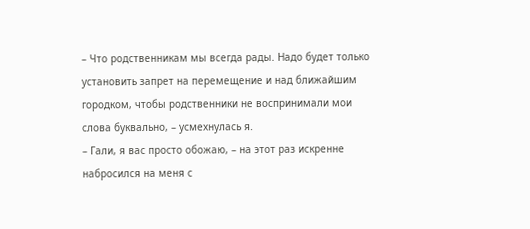– Что родственникам мы всегда рады. Надо будет только установить запрет на перемещение и над ближайшим городком, чтобы родственники не воспринимали мои слова буквально, – усмехнулась я.
– Гали, я вас просто обожаю, – на этот раз искренне набросился на меня с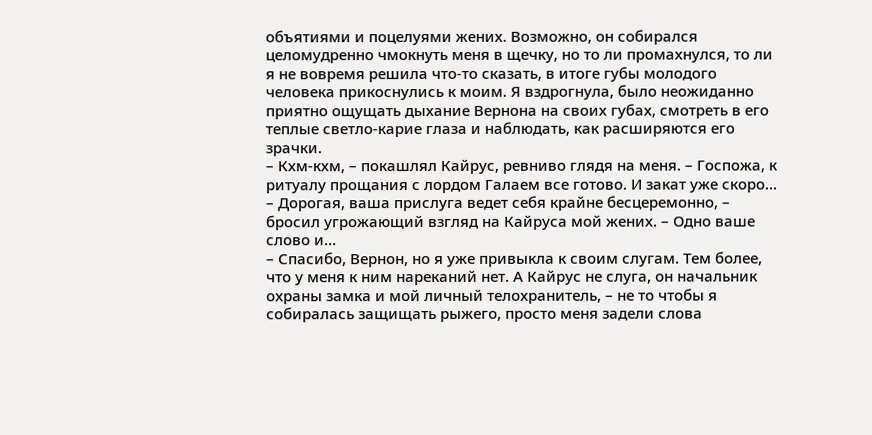объятиями и поцелуями жених. Возможно, он собирался целомудренно чмокнуть меня в щечку, но то ли промахнулся, то ли я не вовремя решила что-то сказать, в итоге губы молодого человека прикоснулись к моим. Я вздрогнула, было неожиданно приятно ощущать дыхание Вернона на своих губах, смотреть в его теплые светло-карие глаза и наблюдать, как расширяются его зрачки.
– Кхм-кхм, – покашлял Кайрус, ревниво глядя на меня. – Госпожа, к ритуалу прощания с лордом Галаем все готово. И закат уже скоро…
– Дорогая, ваша прислуга ведет себя крайне бесцеремонно, – бросил угрожающий взгляд на Кайруса мой жених. – Одно ваше слово и…
– Спасибо, Вернон, но я уже привыкла к своим слугам. Тем более, что у меня к ним нареканий нет. А Кайрус не слуга, он начальник охраны замка и мой личный телохранитель, – не то чтобы я собиралась защищать рыжего, просто меня задели слова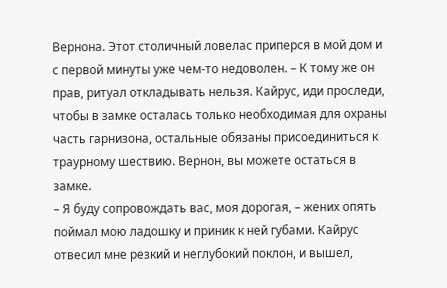Вернона. Этот столичный ловелас приперся в мой дом и с первой минуты уже чем-то недоволен. – К тому же он прав, ритуал откладывать нельзя. Кайрус, иди проследи, чтобы в замке осталась только необходимая для охраны часть гарнизона, остальные обязаны присоединиться к траурному шествию. Вернон, вы можете остаться в замке.
– Я буду сопровождать вас, моя дорогая, – жених опять поймал мою ладошку и приник к ней губами. Кайрус отвесил мне резкий и неглубокий поклон, и вышел,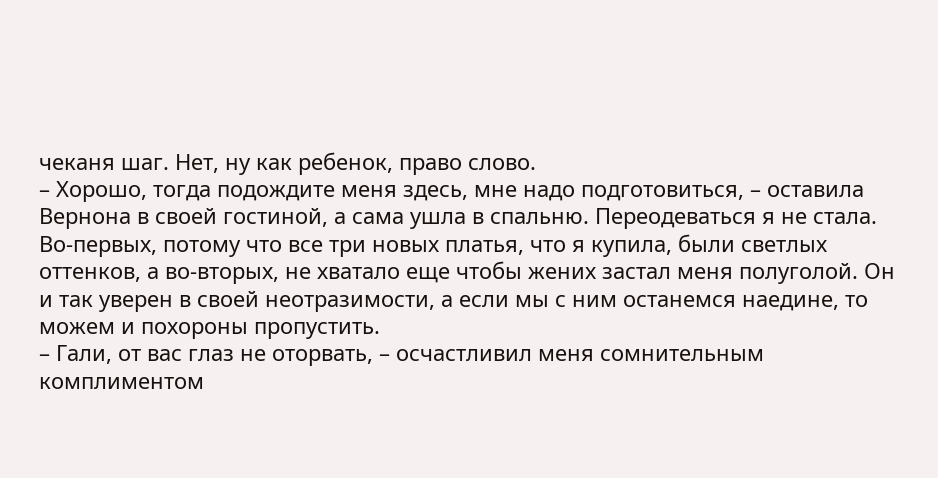чеканя шаг. Нет, ну как ребенок, право слово.
– Хорошо, тогда подождите меня здесь, мне надо подготовиться, – оставила Вернона в своей гостиной, а сама ушла в спальню. Переодеваться я не стала. Во-первых, потому что все три новых платья, что я купила, были светлых оттенков, а во-вторых, не хватало еще чтобы жених застал меня полуголой. Он и так уверен в своей неотразимости, а если мы с ним останемся наедине, то можем и похороны пропустить.
– Гали, от вас глаз не оторвать, – осчастливил меня сомнительным комплиментом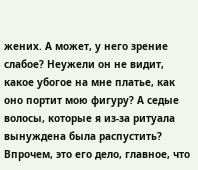жених. А может, у него зрение слабое? Неужели он не видит, какое убогое на мне платье, как оно портит мою фигуру? А седые волосы, которые я из-за ритуала вынуждена была распустить? Впрочем, это его дело, главное, что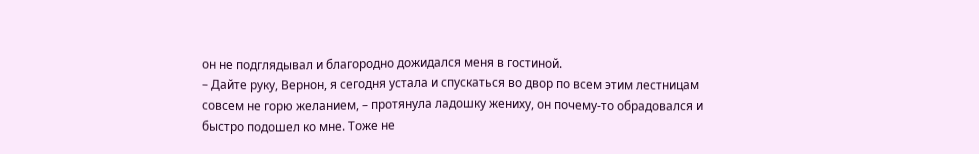он не подглядывал и благородно дожидался меня в гостиной.
– Дайте руку, Вернон, я сегодня устала и спускаться во двор по всем этим лестницам совсем не горю желанием, – протянула ладошку жениху, он почему-то обрадовался и быстро подошел ко мне. Тоже не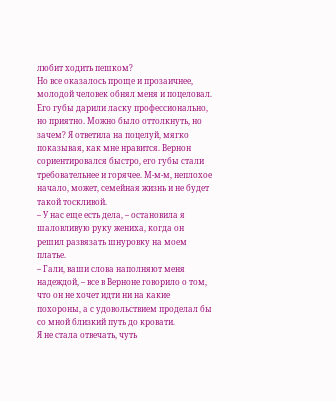любит ходить пешком?
Но все оказалось проще и прозаичнее, молодой человек обнял меня и поцеловал. Его губы дарили ласку профессионально, но приятно. Можно было оттолкнуть, но зачем? Я ответила на поцелуй, мягко показывая, как мне нравится. Вернон сориентировался быстро, его губы стали требовательнее и горячее. М-м-м, неплохое начало, может, семейная жизнь и не будет такой тоскливой.
– У нас еще есть дела, – остановила я шаловливую руку жениха, когда он решил развязать шнуровку на моем платье.
– Гали, ваши слова наполняют меня надеждой, – все в Верноне говорило о том, что он не хочет идти ни на какие похороны, а с удовольствием проделал бы со мной близкий путь до кровати.
Я не стала отвечать, чуть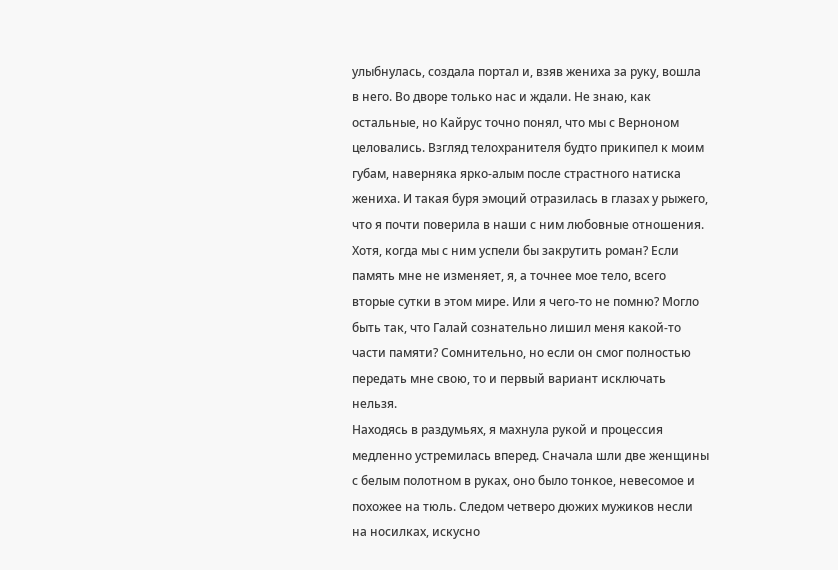улыбнулась, создала портал и, взяв жениха за руку, вошла в него. Во дворе только нас и ждали. Не знаю, как остальные, но Кайрус точно понял, что мы с Верноном целовались. Взгляд телохранителя будто прикипел к моим губам, наверняка ярко-алым после страстного натиска жениха. И такая буря эмоций отразилась в глазах у рыжего, что я почти поверила в наши с ним любовные отношения. Хотя, когда мы с ним успели бы закрутить роман? Если память мне не изменяет, я, а точнее мое тело, всего вторые сутки в этом мире. Или я чего-то не помню? Могло быть так, что Галай сознательно лишил меня какой-то части памяти? Сомнительно, но если он смог полностью передать мне свою, то и первый вариант исключать нельзя.
Находясь в раздумьях, я махнула рукой и процессия медленно устремилась вперед. Сначала шли две женщины с белым полотном в руках, оно было тонкое, невесомое и похожее на тюль. Следом четверо дюжих мужиков несли на носилках, искусно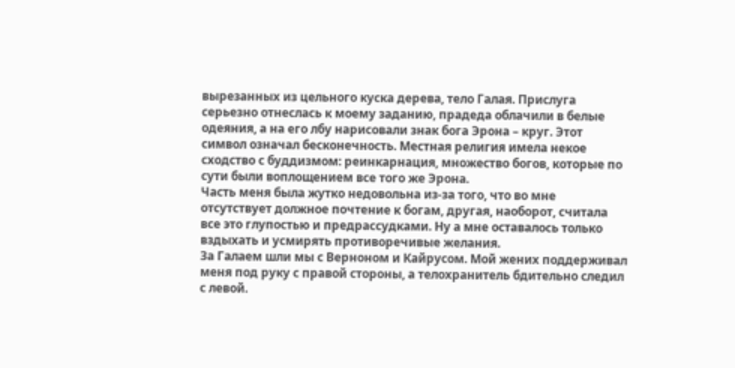вырезанных из цельного куска дерева, тело Галая. Прислуга серьезно отнеслась к моему заданию, прадеда облачили в белые одеяния, а на его лбу нарисовали знак бога Эрона – круг. Этот символ означал бесконечность. Местная религия имела некое сходство с буддизмом: реинкарнация, множество богов, которые по сути были воплощением все того же Эрона.
Часть меня была жутко недовольна из-за того, что во мне отсутствует должное почтение к богам, другая, наоборот, считала все это глупостью и предрассудками. Ну а мне оставалось только вздыхать и усмирять противоречивые желания.
За Галаем шли мы с Верноном и Кайрусом. Мой жених поддерживал меня под руку с правой стороны, а телохранитель бдительно следил с левой.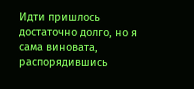Идти пришлось достаточно долго, но я сама виновата, распорядившись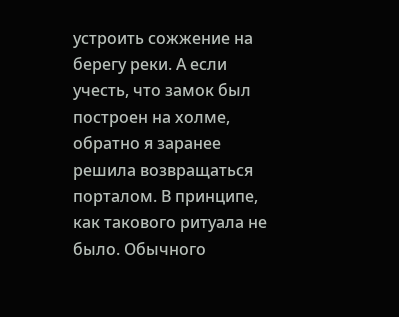устроить сожжение на берегу реки. А если учесть, что замок был построен на холме, обратно я заранее решила возвращаться порталом. В принципе, как такового ритуала не было. Обычного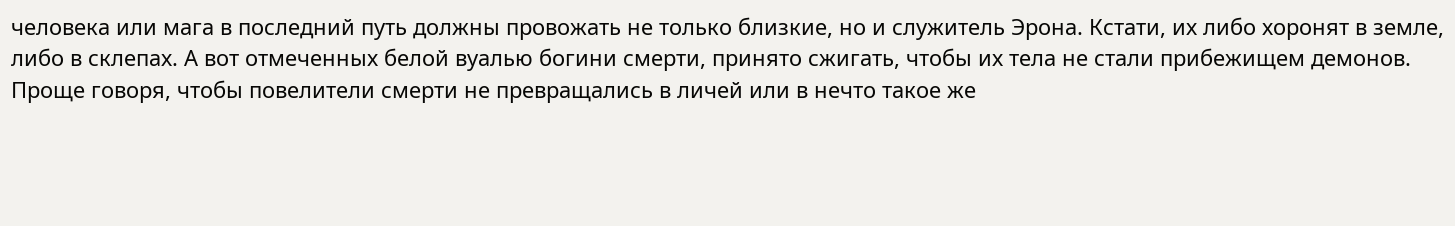человека или мага в последний путь должны провожать не только близкие, но и служитель Эрона. Кстати, их либо хоронят в земле, либо в склепах. А вот отмеченных белой вуалью богини смерти, принято сжигать, чтобы их тела не стали прибежищем демонов. Проще говоря, чтобы повелители смерти не превращались в личей или в нечто такое же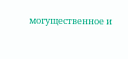могущественное и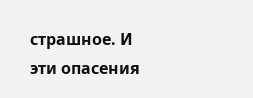страшное. И эти опасения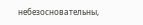небезосновательны,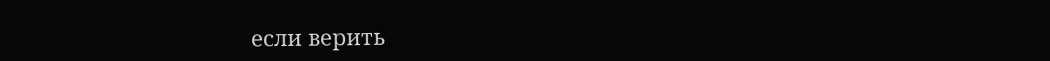если верить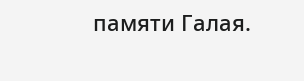памяти Галая.